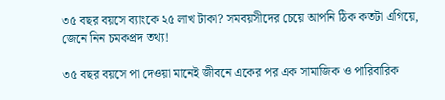৩৫ বছর বয়সে ব্যাংকে ২৫ লাখ টাকা? সমবয়সীদের চেয়ে আপনি ঠিক কতটা এগিয়ে, জেনে নিন চমকপ্রদ তথ্য!

৩৫ বছর বয়সে পা দেওয়া মানেই জীবনে একের পর এক সামাজিক ও পারিবারিক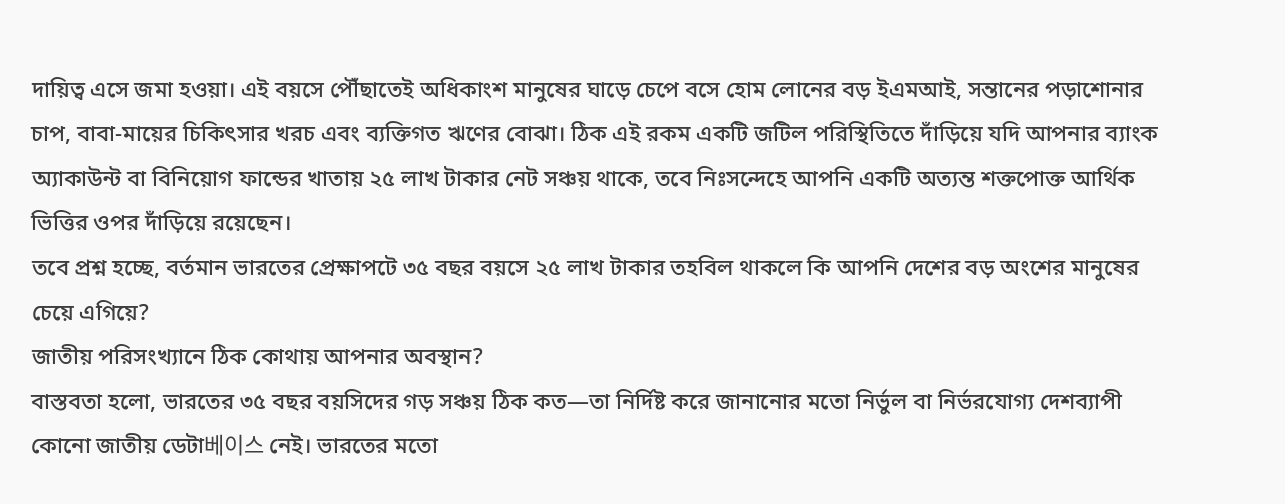দায়িত্ব এসে জমা হওয়া। এই বয়সে পৌঁছাতেই অধিকাংশ মানুষের ঘাড়ে চেপে বসে হোম লোনের বড় ইএমআই, সন্তানের পড়াশোনার চাপ, বাবা-মায়ের চিকিৎসার খরচ এবং ব্যক্তিগত ঋণের বোঝা। ঠিক এই রকম একটি জটিল পরিস্থিতিতে দাঁড়িয়ে যদি আপনার ব্যাংক অ্যাকাউন্ট বা বিনিয়োগ ফান্ডের খাতায় ২৫ লাখ টাকার নেট সঞ্চয় থাকে, তবে নিঃসন্দেহে আপনি একটি অত্যন্ত শক্তপোক্ত আর্থিক ভিত্তির ওপর দাঁড়িয়ে রয়েছেন।
তবে প্রশ্ন হচ্ছে, বর্তমান ভারতের প্রেক্ষাপটে ৩৫ বছর বয়সে ২৫ লাখ টাকার তহবিল থাকলে কি আপনি দেশের বড় অংশের মানুষের চেয়ে এগিয়ে?
জাতীয় পরিসংখ্যানে ঠিক কোথায় আপনার অবস্থান?
বাস্তবতা হলো, ভারতের ৩৫ বছর বয়সিদের গড় সঞ্চয় ঠিক কত—তা নির্দিষ্ট করে জানানোর মতো নির্ভুল বা নির্ভরযোগ্য দেশব্যাপী কোনো জাতীয় ডেটা베이스 নেই। ভারতের মতো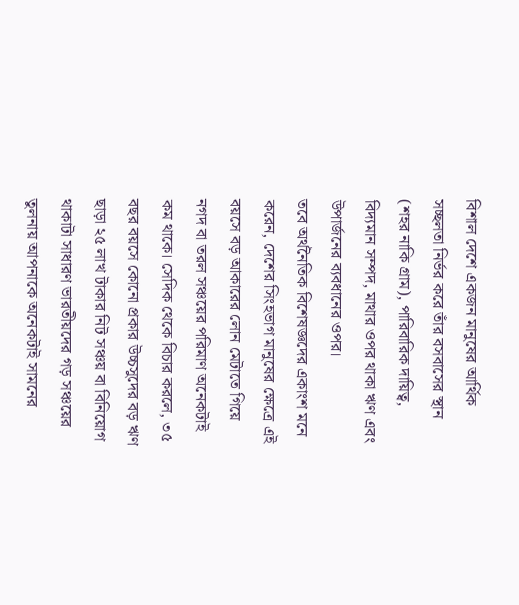বিশাল দেশে একজন মানুষের আর্থিক সচ্ছলতা নির্ভর করে তাঁর বসবাসের স্থান (শহর নাকি গ্রাম), পারিবারিক দায়িত্ব, বিদ্যমান সম্পদ, মাথার ওপর থাকা ঋণ এবং উপার্জনের ব্যবধানের ওপর।
তবে অর্থনৈতিক বিশেষজ্ঞদের একাংশ মনে করেন, দেশের সিংহভাগ মানুষের ক্ষেত্রে এই বয়সে বড় আকারের লোন মেটাতে গিয়ে নগদ বা তরল সঞ্চয়ের পরিমাণ অনেকটাই কম থাকে। সেদিক থেকে বিচার করলে, ৩৫ বছর বয়সে কোনো প্রকার উচ্চসুদের বড় ঋণ ছাড়া ২৫ লাখ টাকার নিট সঞ্চয় বা বিনিয়োগ থাকাটা সাধারণ ভারতীয়দের গড় সঞ্চয়ের তুলনায় আপনাকে অনেকটাই সামনের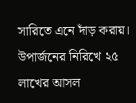সারিতে এনে দাঁড় করায়।
উপার্জনের নিরিখে ২৫ লাখের আসল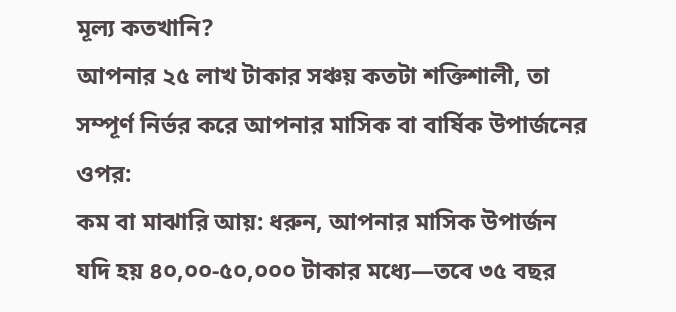মূল্য কতখানি?
আপনার ২৫ লাখ টাকার সঞ্চয় কতটা শক্তিশালী, তা সম্পূর্ণ নির্ভর করে আপনার মাসিক বা বার্ষিক উপার্জনের ওপর:
কম বা মাঝারি আয়: ধরুন, আপনার মাসিক উপার্জন যদি হয় ৪০,০০-৫০,০০০ টাকার মধ্যে—তবে ৩৫ বছর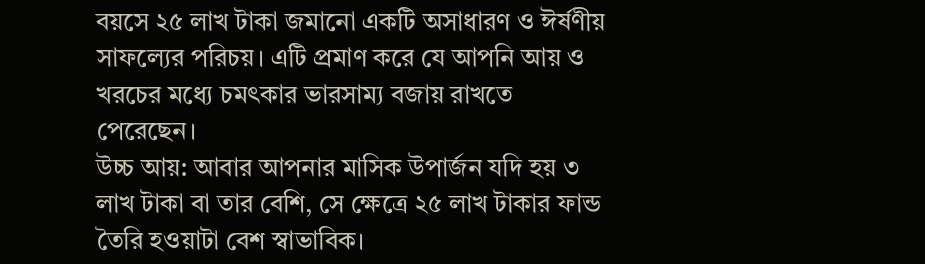বয়সে ২৫ লাখ টাকা জমানো একটি অসাধারণ ও ঈর্ষণীয় সাফল্যের পরিচয়। এটি প্রমাণ করে যে আপনি আয় ও খরচের মধ্যে চমৎকার ভারসাম্য বজায় রাখতে পেরেছেন।
উচ্চ আয়: আবার আপনার মাসিক উপার্জন যদি হয় ৩ লাখ টাকা বা তার বেশি, সে ক্ষেত্রে ২৫ লাখ টাকার ফান্ড তৈরি হওয়াটা বেশ স্বাভাবিক।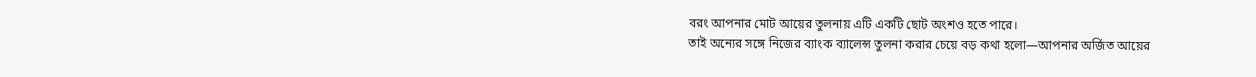বরং আপনার মোট আয়ের তুলনায় এটি একটি ছোট অংশও হতে পারে।
তাই অন্যের সঙ্গে নিজের ব্যাংক ব্যালেন্স তুলনা করার চেয়ে বড় কথা হলো—আপনার অর্জিত আয়ের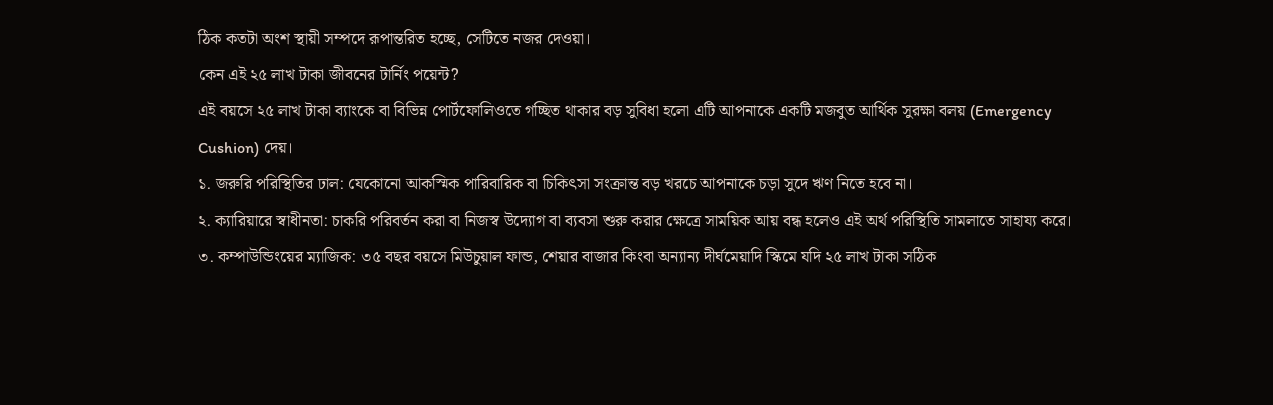ঠিক কতটা অংশ স্থায়ী সম্পদে রূপান্তরিত হচ্ছে, সেটিতে নজর দেওয়া।
কেন এই ২৫ লাখ টাকা জীবনের টার্নিং পয়েন্ট?
এই বয়সে ২৫ লাখ টাকা ব্যাংকে বা বিভিন্ন পোর্টফোলিওতে গচ্ছিত থাকার বড় সুবিধা হলো এটি আপনাকে একটি মজবুত আর্থিক সুরক্ষা বলয় (Emergency Cushion) দেয়।
১. জরুরি পরিস্থিতির ঢাল: যেকোনো আকস্মিক পারিবারিক বা চিকিৎসা সংক্রান্ত বড় খরচে আপনাকে চড়া সুদে ঋণ নিতে হবে না।
২. ক্যারিয়ারে স্বাধীনতা: চাকরি পরিবর্তন করা বা নিজস্ব উদ্যোগ বা ব্যবসা শুরু করার ক্ষেত্রে সাময়িক আয় বন্ধ হলেও এই অর্থ পরিস্থিতি সামলাতে সাহায্য করে।
৩. কম্পাউন্ডিংয়ের ম্যাজিক: ৩৫ বছর বয়সে মিউচুয়াল ফান্ড, শেয়ার বাজার কিংবা অন্যান্য দীর্ঘমেয়াদি স্কিমে যদি ২৫ লাখ টাকা সঠিক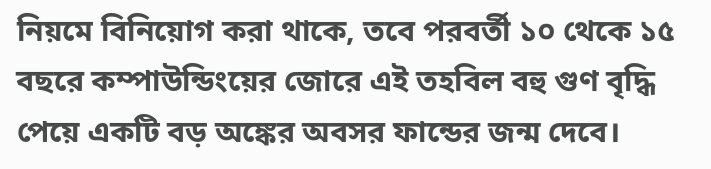নিয়মে বিনিয়োগ করা থাকে, তবে পরবর্তী ১০ থেকে ১৫ বছরে কম্পাউন্ডিংয়ের জোরে এই তহবিল বহু গুণ বৃদ্ধি পেয়ে একটি বড় অঙ্কের অবসর ফান্ডের জন্ম দেবে।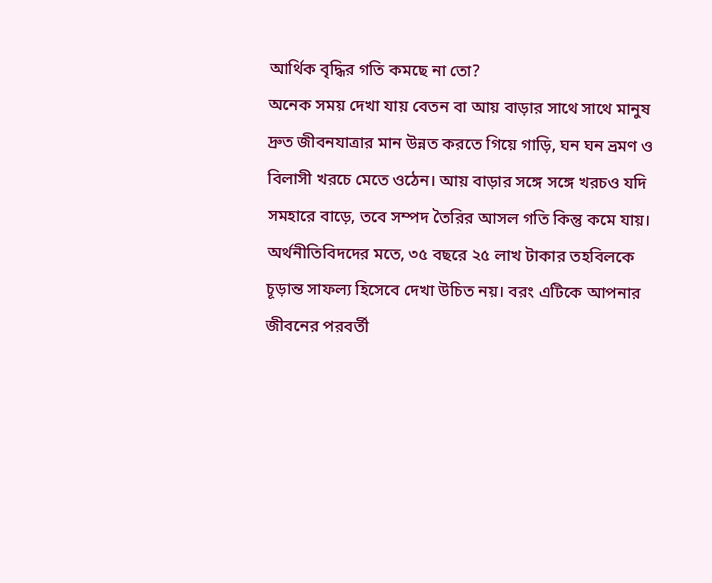আর্থিক বৃদ্ধির গতি কমছে না তো?
অনেক সময় দেখা যায় বেতন বা আয় বাড়ার সাথে সাথে মানুষ দ্রুত জীবনযাত্রার মান উন্নত করতে গিয়ে গাড়ি, ঘন ঘন ভ্রমণ ও বিলাসী খরচে মেতে ওঠেন। আয় বাড়ার সঙ্গে সঙ্গে খরচও যদি সমহারে বাড়ে, তবে সম্পদ তৈরির আসল গতি কিন্তু কমে যায়।
অর্থনীতিবিদদের মতে, ৩৫ বছরে ২৫ লাখ টাকার তহবিলকে চূড়ান্ত সাফল্য হিসেবে দেখা উচিত নয়। বরং এটিকে আপনার জীবনের পরবর্তী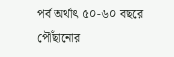পর্ব অর্থাৎ ৫০-৬০ বছরে পৌঁছানোর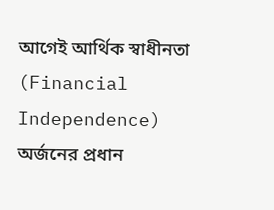আগেই আর্থিক স্বাধীনতা (Financial Independence) অর্জনের প্রধান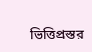ভিত্তিপ্রস্তর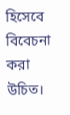হিসেবে বিবেচনা করা উচিত।